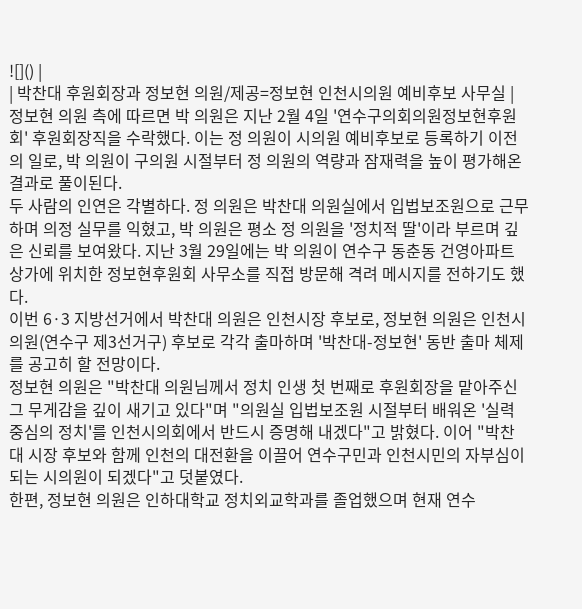![]() |
| 박찬대 후원회장과 정보현 의원/제공=정보현 인천시의원 예비후보 사무실 |
정보현 의원 측에 따르면 박 의원은 지난 2월 4일 '연수구의회의원정보현후원회' 후원회장직을 수락했다. 이는 정 의원이 시의원 예비후보로 등록하기 이전의 일로, 박 의원이 구의원 시절부터 정 의원의 역량과 잠재력을 높이 평가해온 결과로 풀이된다.
두 사람의 인연은 각별하다. 정 의원은 박찬대 의원실에서 입법보조원으로 근무하며 의정 실무를 익혔고, 박 의원은 평소 정 의원을 '정치적 딸'이라 부르며 깊은 신뢰를 보여왔다. 지난 3월 29일에는 박 의원이 연수구 동춘동 건영아파트 상가에 위치한 정보현후원회 사무소를 직접 방문해 격려 메시지를 전하기도 했다.
이번 6·3 지방선거에서 박찬대 의원은 인천시장 후보로, 정보현 의원은 인천시의원(연수구 제3선거구) 후보로 각각 출마하며 '박찬대-정보현' 동반 출마 체제를 공고히 할 전망이다.
정보현 의원은 "박찬대 의원님께서 정치 인생 첫 번째로 후원회장을 맡아주신 그 무게감을 깊이 새기고 있다"며 "의원실 입법보조원 시절부터 배워온 '실력 중심의 정치'를 인천시의회에서 반드시 증명해 내겠다"고 밝혔다. 이어 "박찬대 시장 후보와 함께 인천의 대전환을 이끌어 연수구민과 인천시민의 자부심이 되는 시의원이 되겠다"고 덧붙였다.
한편, 정보현 의원은 인하대학교 정치외교학과를 졸업했으며 현재 연수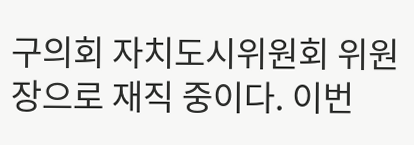구의회 자치도시위원회 위원장으로 재직 중이다. 이번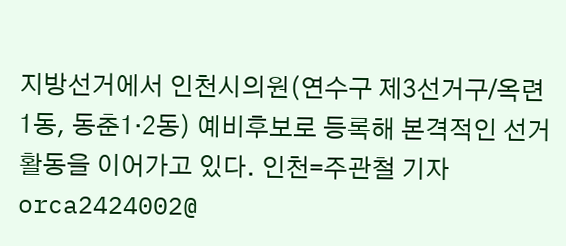지방선거에서 인천시의원(연수구 제3선거구/옥련1동, 동춘1·2동) 예비후보로 등록해 본격적인 선거 활동을 이어가고 있다. 인천=주관철 기자 orca2424002@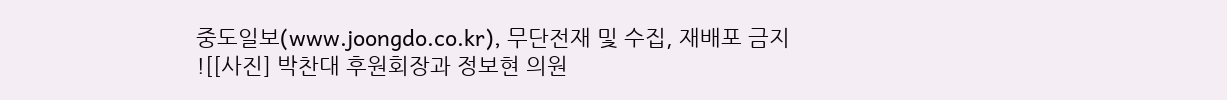중도일보(www.joongdo.co.kr), 무단전재 및 수집, 재배포 금지
![[사진] 박찬대 후원회장과 정보현 의원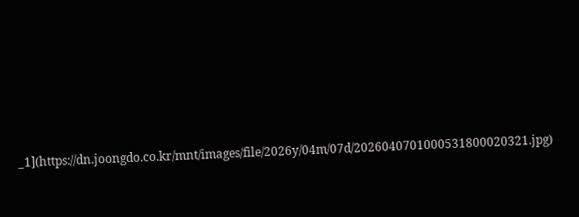_1](https://dn.joongdo.co.kr/mnt/images/file/2026y/04m/07d/2026040701000531800020321.jpg)